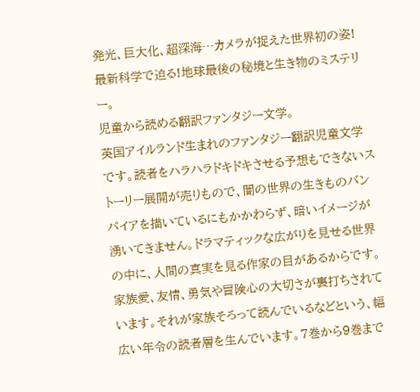発光、巨大化、超深海…カメラが捉えた世界初の姿!最新科学で迫る!地球最後の秘境と生き物のミステリー。
児童から読める翻訳ファンタジー文学。
英国アイルランド生まれのファンタジー翻訳児童文学です。読者をハラハラドキドキさせる予想もできないストーリー展開が売りもので、闇の世界の生きものバンパイアを描いているにもかかわらず、暗いイメージが湧いてきません。ドラマティックな広がりを見せる世界の中に、人間の真実を見る作家の目があるからです。家族愛、友情、勇気や冒険心の大切さが裏打ちされています。それが家族そろって読んでいるなどという、幅広い年令の読者層を生んでいます。7巻から9巻まで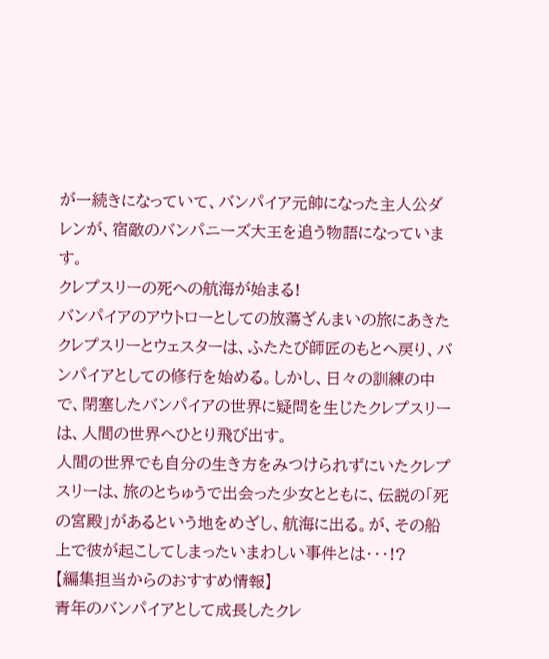が一続きになっていて、バンパイア元帥になった主人公ダレンが、宿敵のバンパニーズ大王を追う物語になっています。
クレプスリーの死への航海が始まる!
バンパイアのアウトローとしての放蕩ざんまいの旅にあきたクレプスリーとウェスターは、ふたたび師匠のもとへ戻り、バンパイアとしての修行を始める。しかし、日々の訓練の中で、閉塞したバンパイアの世界に疑問を生じたクレプスリーは、人間の世界へひとり飛び出す。
人間の世界でも自分の生き方をみつけられずにいたクレプスリーは、旅のとちゅうで出会った少女とともに、伝説の「死の宮殿」があるという地をめざし、航海に出る。が、その船上で彼が起こしてしまったいまわしい事件とは・・・!?
【編集担当からのおすすめ情報】
青年のバンパイアとして成長したクレ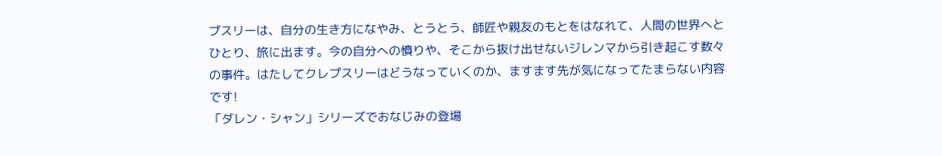プスリーは、自分の生き方になやみ、とうとう、師匠や親友のもとをはなれて、人間の世界へとひとり、旅に出ます。今の自分への憤りや、そこから抜け出せないジレンマから引き起こす数々の事件。はたしてクレプスリーはどうなっていくのか、ますます先が気になってたまらない内容です!
「ダレン・シャン」シリーズでおなじみの登場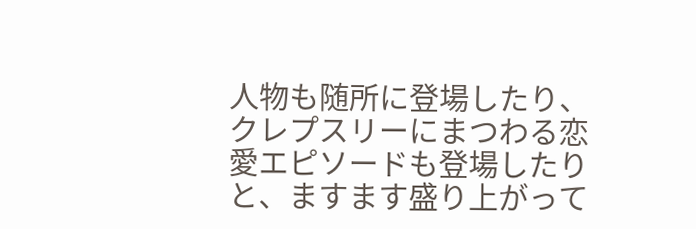人物も随所に登場したり、クレプスリーにまつわる恋愛エピソードも登場したりと、ますます盛り上がって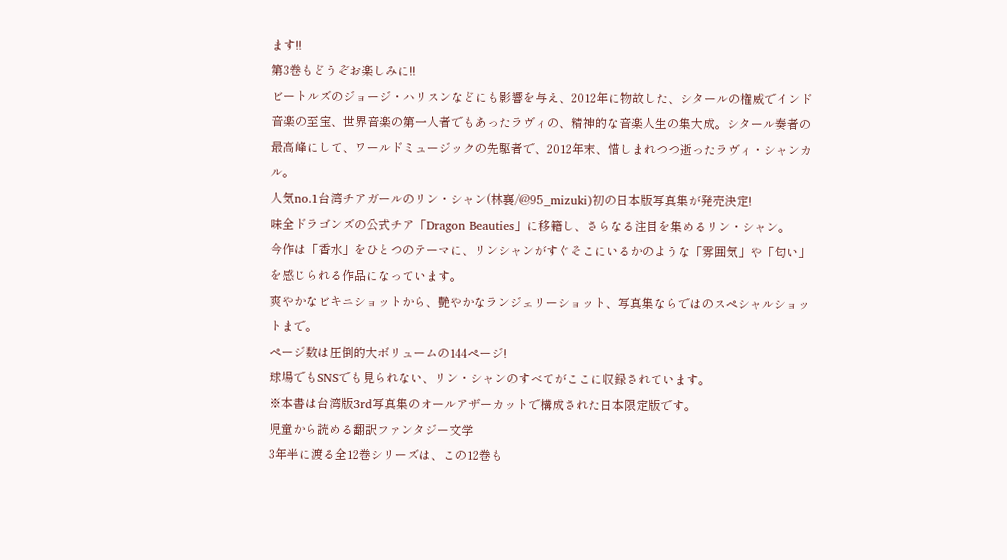ます!!
第3巻もどうぞお楽しみに!!
ビートルズのジョージ・ハリスンなどにも影響を与え、2012年に物故した、シタールの権威でインド音楽の至宝、世界音楽の第一人者でもあったラヴィの、精神的な音楽人生の集大成。シタール奏者の最高峰にして、ワールドミュージックの先駆者で、2012年末、惜しまれつつ逝ったラヴィ・シャンカル。
人気no.1台湾チアガールのリン・シャン(林襄/@95_mizuki)初の日本版写真集が発売決定!
味全ドラゴンズの公式チア「Dragon Beauties」に移籍し、さらなる注目を集めるリン・シャン。
今作は「香水」をひとつのテーマに、リンシャンがすぐそこにいるかのような「雰囲気」や「匂い」を感じられる作品になっています。
爽やかなビキニショットから、艷やかなランジェリーショット、写真集ならではのスペシャルショットまで。
ページ数は圧倒的大ボリュームの144ページ!
球場でもSNSでも見られない、リン・シャンのすべてがここに収録されています。
※本書は台湾版3rd写真集のオールアザーカットで構成された日本限定版です。
児童から読める翻訳ファンタジー文学
3年半に渡る全12巻シリーズは、この12巻も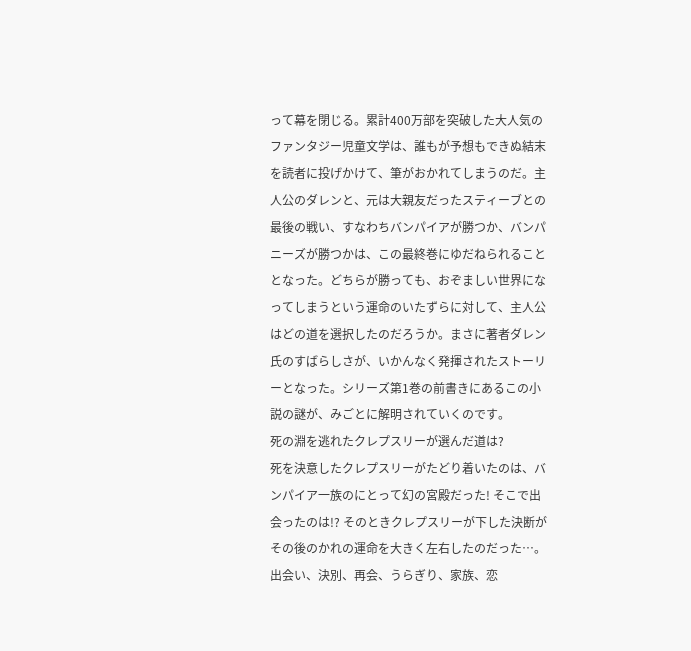って幕を閉じる。累計400万部を突破した大人気のファンタジー児童文学は、誰もが予想もできぬ結末を読者に投げかけて、筆がおかれてしまうのだ。主人公のダレンと、元は大親友だったスティーブとの最後の戦い、すなわちバンパイアが勝つか、バンパニーズが勝つかは、この最終巻にゆだねられることとなった。どちらが勝っても、おぞましい世界になってしまうという運命のいたずらに対して、主人公はどの道を選択したのだろうか。まさに著者ダレン氏のすばらしさが、いかんなく発揮されたストーリーとなった。シリーズ第1巻の前書きにあるこの小説の謎が、みごとに解明されていくのです。
死の淵を逃れたクレプスリーが選んだ道は?
死を決意したクレプスリーがたどり着いたのは、バンパイア一族のにとって幻の宮殿だった! そこで出会ったのは!? そのときクレプスリーが下した決断がその後のかれの運命を大きく左右したのだった…。
出会い、決別、再会、うらぎり、家族、恋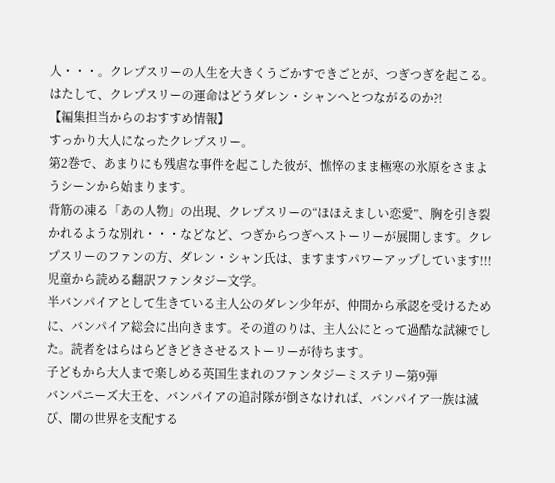人・・・。クレプスリーの人生を大きくうごかすできごとが、つぎつぎを起こる。
はたして、クレプスリーの運命はどうダレン・シャンへとつながるのか?!
【編集担当からのおすすめ情報】
すっかり大人になったクレプスリー。
第2巻で、あまりにも残虐な事件を起こした彼が、憔悴のまま極寒の氷原をさまようシーンから始まります。
背筋の凍る「あの人物」の出現、クレプスリーの“ほほえましい恋愛”、胸を引き裂かれるような別れ・・・などなど、つぎからつぎへストーリーが展開します。クレプスリーのファンの方、ダレン・シャン氏は、ますますパワーアップしています!!!
児童から読める翻訳ファンタジー文学。
半バンパイアとして生きている主人公のダレン少年が、仲間から承認を受けるために、バンパイア総会に出向きます。その道のりは、主人公にとって過酷な試練でした。読者をはらはらどきどきさせるストーリーが待ちます。
子どもから大人まで楽しめる英国生まれのファンタジーミステリー第9弾
バンパニーズ大王を、バンパイアの追討隊が倒さなければ、バンパイア一族は滅び、闇の世界を支配する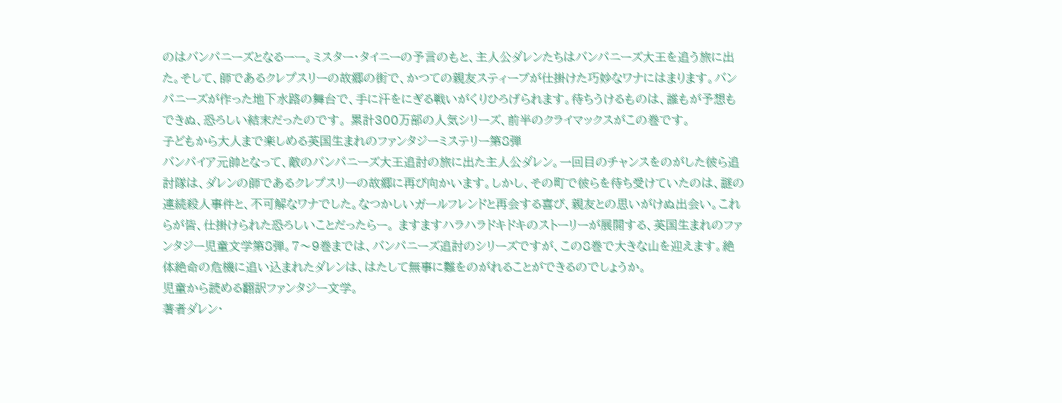のはバンパニーズとなるーー。ミスター・タイニーの予言のもと、主人公ダレンたちはバンパニーズ大王を追う旅に出た。そして、師であるクレプスリーの故郷の街で、かつての親友スティーブが仕掛けた巧妙なワナにはまります。バンパニーズが作った地下水路の舞台で、手に汗をにぎる戦いがくりひろげられます。待ちうけるものは、誰もが予想もできぬ、恐ろしい結末だったのです。 累計300万部の人気シリーズ、前半のクライマックスがこの巻です。
子どもから大人まで楽しめる英国生まれのファンタジーミステリー第8弾
バンパイア元帥となって、敵のバンパニーズ大王追討の旅に出た主人公ダレン。一回目のチャンスをのがした彼ら追討隊は、ダレンの師であるクレプスリーの故郷に再び向かいます。しかし、その町で彼らを待ち受けていたのは、謎の連続殺人事件と、不可解なワナでした。なつかしいガールフレンドと再会する喜び、親友との思いがけぬ出会い。これらが皆、仕掛けられた恐ろしいことだったらー。 ますますハラハラドキドキのストーリーが展開する、英国生まれのファンタジー児童文学第8弾。7〜9巻までは、バンパニーズ追討のシリーズですが、この8巻で大きな山を迎えます。絶体絶命の危機に追い込まれたダレンは、はたして無事に難をのがれることができるのでしょうか。
児童から読める翻訳ファンタジー文学。
著者ダレン・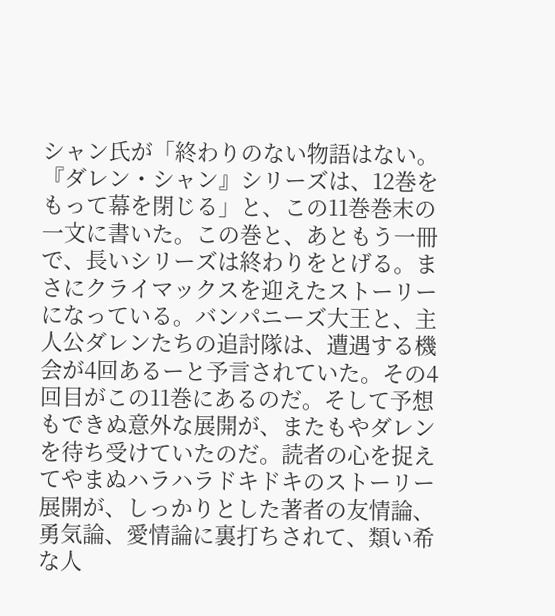シャン氏が「終わりのない物語はない。『ダレン・シャン』シリーズは、12巻をもって幕を閉じる」と、この11巻巻末の一文に書いた。この巻と、あともう一冊で、長いシリーズは終わりをとげる。まさにクライマックスを迎えたストーリーになっている。バンパニーズ大王と、主人公ダレンたちの追討隊は、遭遇する機会が4回あるーと予言されていた。その4回目がこの11巻にあるのだ。そして予想もできぬ意外な展開が、またもやダレンを待ち受けていたのだ。読者の心を捉えてやまぬハラハラドキドキのストーリー展開が、しっかりとした著者の友情論、勇気論、愛情論に裏打ちされて、類い希な人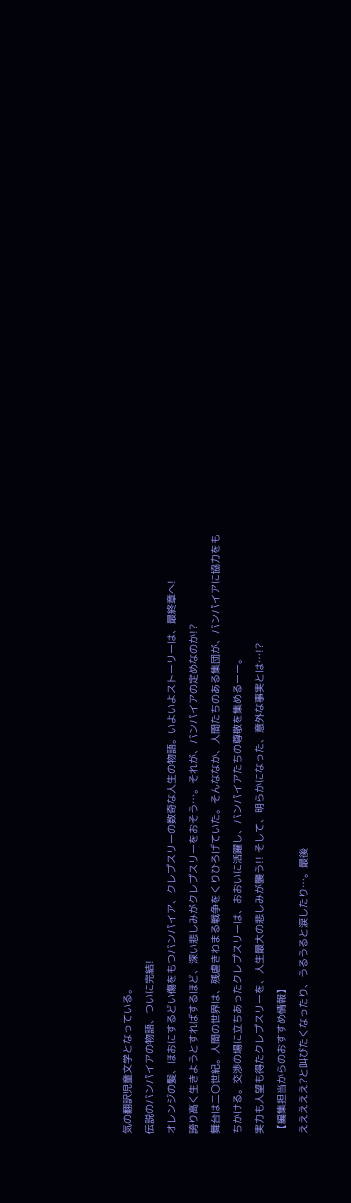気の翻訳児童文学となっている。
伝説のバンパイアの物語、ついに完結!
オレンジの髪、ほおにするどい傷をもつバンパイア、クレプスリーの数奇な人生の物語。いよいよストーリーは、最終章へ!
誇り高く生きようとすればするほど、深い悲しみがクレプスリーをおそう…。それが、バンパイアの定めなのか!?
舞台は二〇世紀。人間の世界は、残虐きわまる戦争をくりひろげていた。そんななか、人間たちのある集団が、バンパイアに協力をもちかける。交渉の場に立ちあったクレプスリーは、おおいに活躍し、バンパイアたちの尊敬を集めるーー。
実力も人望も得たクレプスリーを、人生最大の悲しみが襲う!! そして、明らかになった、意外な事実とは…!?
【編集担当からのおすすめ情報】
えええええ?と叫びたくなったり、うるうると涙したり…。最後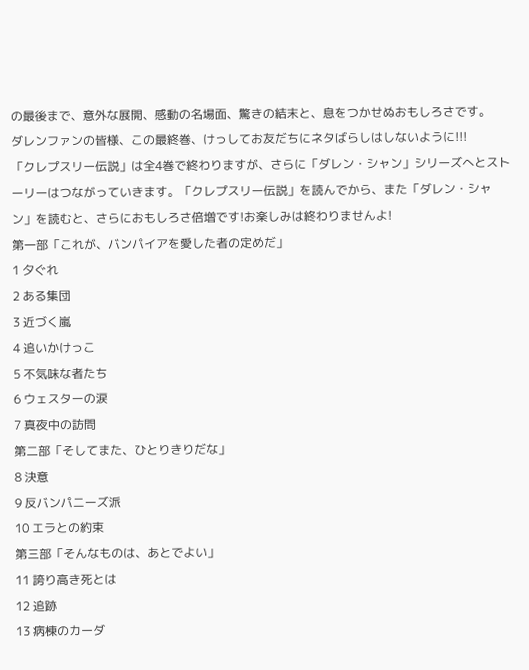の最後まで、意外な展開、感動の名場面、驚きの結末と、息をつかせぬおもしろさです。
ダレンファンの皆様、この最終巻、けっしてお友だちにネタばらしはしないように!!!
「クレプスリー伝説」は全4巻で終わりますが、さらに「ダレン・シャン」シリーズへとストーリーはつながっていきます。「クレプスリー伝説」を読んでから、また「ダレン・シャン」を読むと、さらにおもしろさ倍増です!お楽しみは終わりませんよ!
第一部「これが、バンパイアを愛した者の定めだ」
1 夕ぐれ
2 ある集団
3 近づく嵐
4 追いかけっこ
5 不気味な者たち
6 ウェスターの涙
7 真夜中の訪問
第二部「そしてまた、ひとりきりだな」
8 決意
9 反バンパニーズ派
10 エラとの約束
第三部「そんなものは、あとでよい」
11 誇り高き死とは
12 追跡
13 病棟のカーダ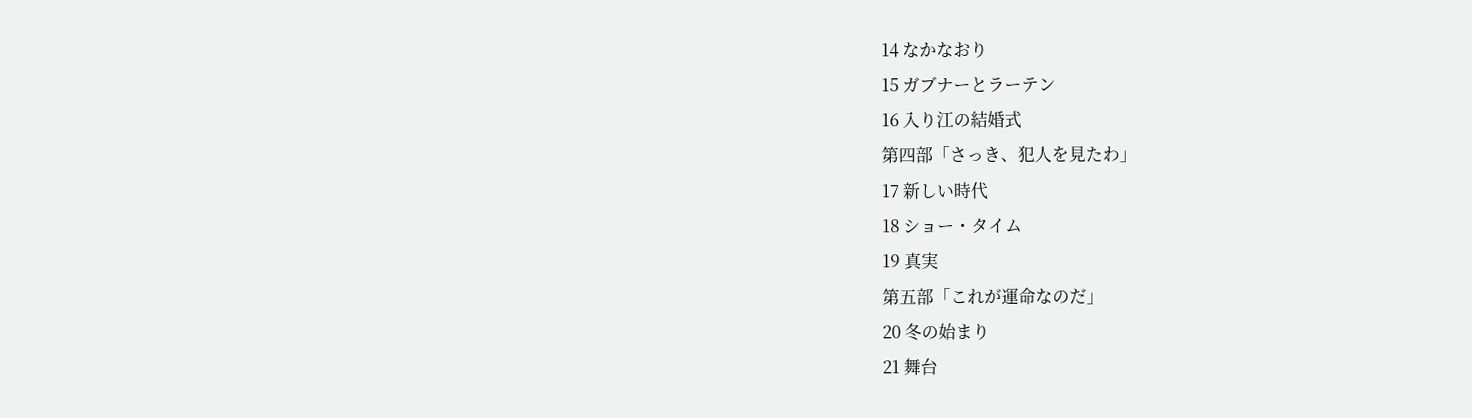14 なかなおり
15 ガブナーとラーテン
16 入り江の結婚式
第四部「さっき、犯人を見たわ」
17 新しい時代
18 ショー・タイム
19 真実
第五部「これが運命なのだ」
20 冬の始まり
21 舞台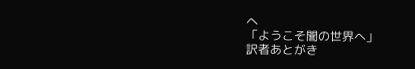へ
「ようこそ闇の世界へ」
訳者あとがき